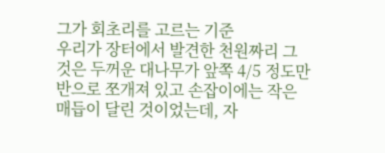그가 회초리를 고르는 기준
우리가 장터에서 발견한 천원짜리 그것은 두꺼운 대나무가 앞쪽 4/5 정도만 반으로 쪼개져 있고 손잡이에는 작은 매듭이 달린 것이었는데, 자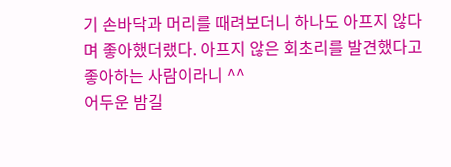기 손바닥과 머리를 때려보더니 하나도 아프지 않다며 좋아했더랬다. 아프지 않은 회초리를 발견했다고 좋아하는 사람이라니 ^^
어두운 밤길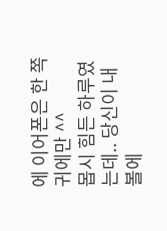에 이어폰은 한 쪽 귀에만 ^^
몹시 힘든 하루였는데.. 당신이 내 볼에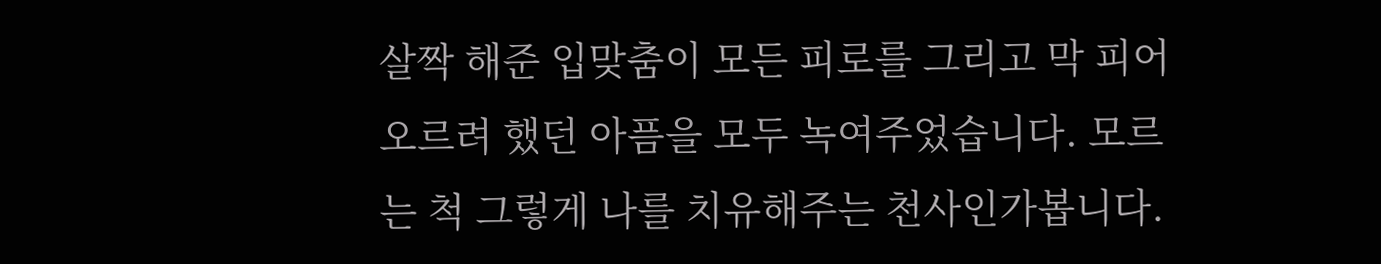살짝 해준 입맞춤이 모든 피로를 그리고 막 피어오르려 했던 아픔을 모두 녹여주었습니다. 모르는 척 그렇게 나를 치유해주는 천사인가봅니다.